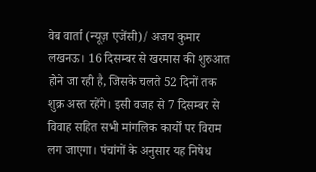वेब वार्ता (न्यूज़ एजेंसी)/ अजय कुमार
लखनऊ। 16 दिसम्बर से खरमास की शुरुआत होने जा रही है, जिसके चलते 52 दिनों तक शुक्र अस्त रहेंगे। इसी वजह से 7 दिसम्बर से विवाह सहित सभी मांगलिक कार्यों पर विराम लग जाएगा। पंचांगों के अनुसार यह निषेध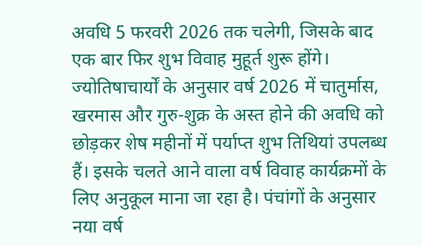अवधि 5 फरवरी 2026 तक चलेगी, जिसके बाद एक बार फिर शुभ विवाह मुहूर्त शुरू होंगे।
ज्योतिषाचार्यों के अनुसार वर्ष 2026 में चातुर्मास, खरमास और गुरु-शुक्र के अस्त होने की अवधि को छोड़कर शेष महीनों में पर्याप्त शुभ तिथियां उपलब्ध हैं। इसके चलते आने वाला वर्ष विवाह कार्यक्रमों के लिए अनुकूल माना जा रहा है। पंचांगों के अनुसार नया वर्ष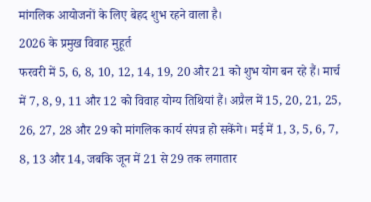मांगलिक आयोजनों के लिए बेहद शुभ रहने वाला है।
2026 के प्रमुख विवाह मुहूर्त
फरवरी में 5, 6, 8, 10, 12, 14, 19, 20 और 21 को शुभ योग बन रहे हैं। मार्च में 7, 8, 9, 11 और 12 को विवाह योग्य तिथियां हैं। अप्रैल में 15, 20, 21, 25, 26, 27, 28 और 29 को मांगलिक कार्य संपन्न हो सकेंगे। मई में 1, 3, 5, 6, 7, 8, 13 और 14, जबकि जून में 21 से 29 तक लगातार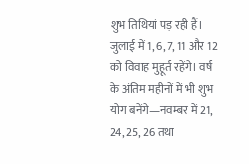शुभ तिथियां पड़ रही हैं। जुलाई में 1, 6, 7, 11 और 12 को विवाह मुहूर्त रहेंगे। वर्ष के अंतिम महीनों में भी शुभ योग बनेंगे—नवम्बर में 21, 24, 25, 26 तथा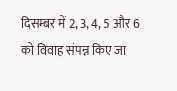दिसम्बर में 2, 3, 4, 5 और 6 को विवाह संपन्न किए जा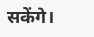सकेंगे।